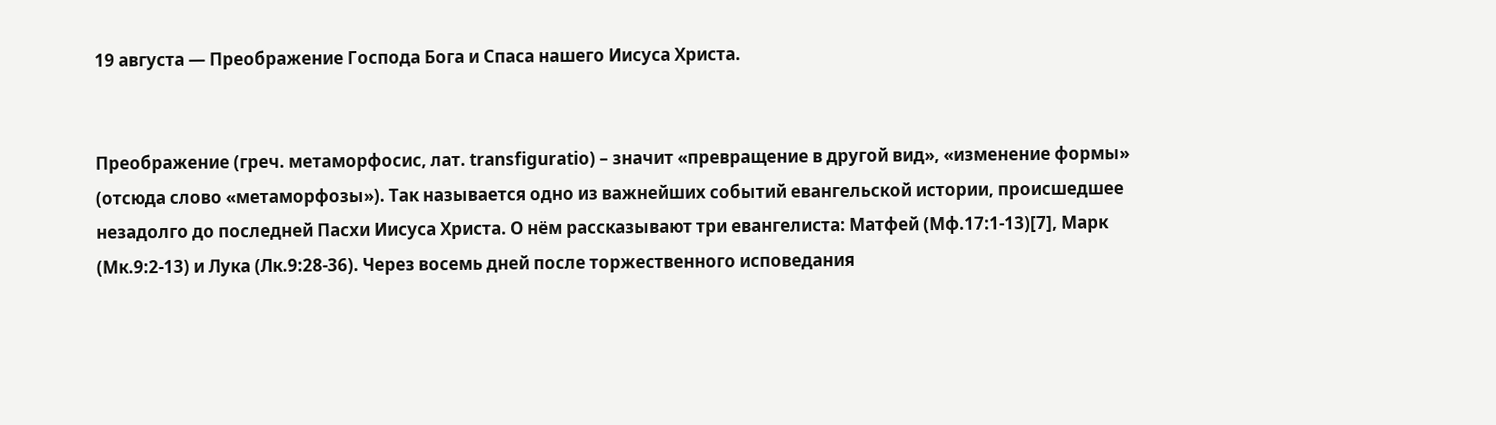19 августа — Преображение Господа Бога и Спаса нашего Иисуса Христа.


Преображение (греч. метаморфосис, лат. transfiguratio) – значит «превращение в другой вид», «изменение формы» (отсюда слово «метаморфозы»). Так называется одно из важнейших событий евангельской истории, происшедшее незадолго до последней Пасхи Иисуса Христа. О нём рассказывают три евангелиста: Матфей (Мф.17:1-13)[7], Марк (Мк.9:2-13) и Лука (Лк.9:28-36). Через восемь дней после торжественного исповедания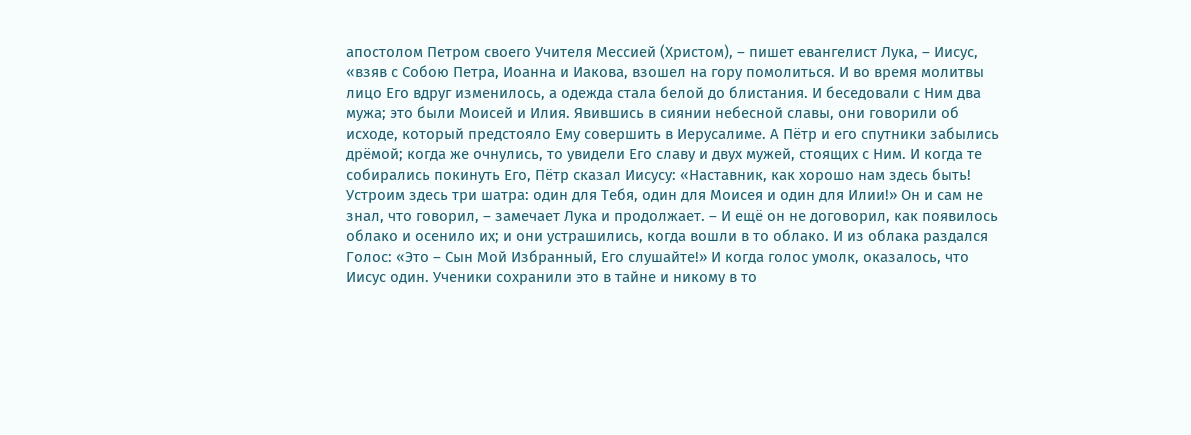апостолом Петром своего Учителя Мессией (Христом), – пишет евангелист Лука, – Иисус, «взяв с Собою Петра, Иоанна и Иакова, взошел на гору помолиться. И во время молитвы лицо Его вдруг изменилось, а одежда стала белой до блистания. И беседовали с Ним два мужа; это были Моисей и Илия. Явившись в сиянии небесной славы, они говорили об исходе, который предстояло Ему совершить в Иерусалиме. А Пётр и его спутники забылись дрёмой; когда же очнулись, то увидели Его славу и двух мужей, стоящих с Ним. И когда те собирались покинуть Его, Пётр сказал Иисусу: «Наставник, как хорошо нам здесь быть! Устроим здесь три шатра: один для Тебя, один для Моисея и один для Илии!» Он и сам не знал, что говорил, – замечает Лука и продолжает. – И ещё он не договорил, как появилось облако и осенило их; и они устрашились, когда вошли в то облако. И из облака раздался Голос: «Это – Сын Мой Избранный, Его слушайте!» И когда голос умолк, оказалось, что Иисус один. Ученики сохранили это в тайне и никому в то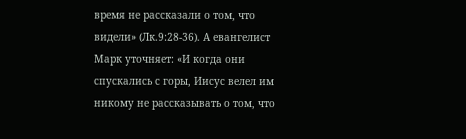время не рассказали о том, что видели» (Лк.9:28-36). А евангелист Марк уточняет: «И когда они спускались с горы, Иисус велел им никому не рассказывать о том, что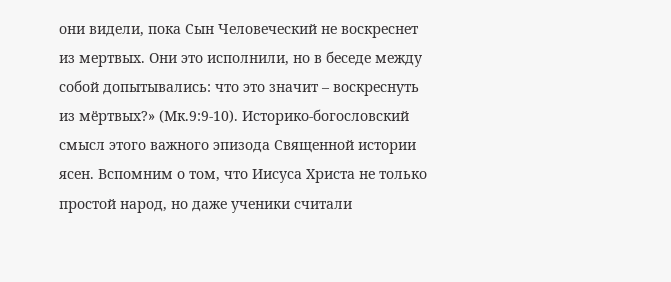они видели, пока Сын Человеческий не воскреснет из мертвых. Они это исполнили, но в беседе между собой допытывались: что это значит – воскреснуть из мёртвых?» (Мк.9:9-10). Историко-богословский смысл этого важного эпизода Священной истории ясен. Вспомним о том, что Иисуса Христа не только простой народ, но даже ученики считали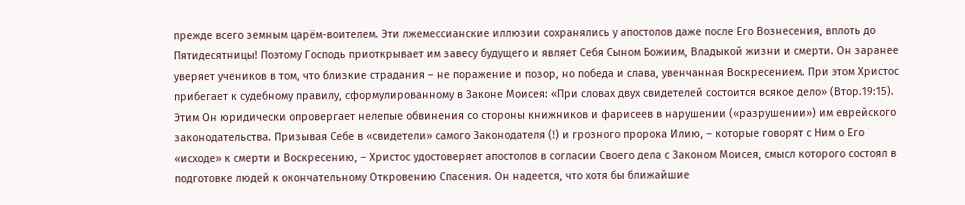прежде всего земным царём-воителем. Эти лжемессианские иллюзии сохранялись у апостолов даже после Его Вознесения, вплоть до Пятидесятницы! Поэтому Господь приоткрывает им завесу будущего и являет Себя Сыном Божиим, Владыкой жизни и смерти. Он заранее уверяет учеников в том, что близкие страдания – не поражение и позор, но победа и слава, увенчанная Воскресением. При этом Христос прибегает к судебному правилу, сформулированному в Законе Моисея: «При словах двух свидетелей состоится всякое дело» (Втор.19:15). Этим Он юридически опровергает нелепые обвинения со стороны книжников и фарисеев в нарушении («разрушении») им еврейского законодательства. Призывая Себе в «свидетели» самого Законодателя (!) и грозного пророка Илию, – которые говорят с Ним о Его «исходе» к смерти и Воскресению, – Христос удостоверяет апостолов в согласии Своего дела с Законом Моисея, смысл которого состоял в подготовке людей к окончательному Откровению Спасения. Он надеется, что хотя бы ближайшие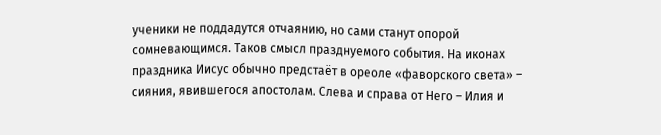ученики не поддадутся отчаянию, но сами станут опорой сомневающимся. Таков смысл празднуемого события. На иконах праздника Иисус обычно предстаёт в ореоле «фаворского света» – сияния, явившегося апостолам. Слева и справа от Него – Илия и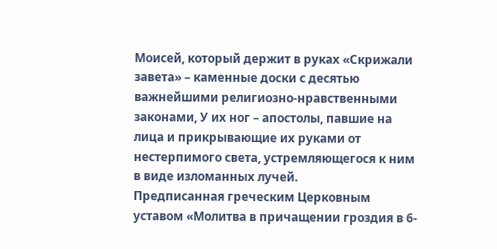Моисей, который держит в руках «Скрижали завета» – каменные доски с десятью важнейшими религиозно-нравственными законами, У их ног – апостолы, павшие на лица и прикрывающие их руками от нестерпимого света, устремляющегося к ним в виде изломанных лучей.
Предписанная греческим Церковным уставом «Молитва в причащении гроздия в 6-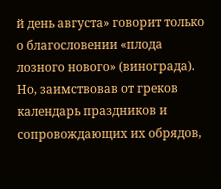й день августа» говорит только о благословении «плода лозного нового» (винограда). Но, заимствовав от греков календарь праздников и сопровождающих их обрядов,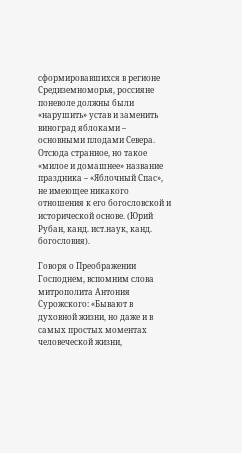сформировавшихся в регионе Средиземноморья, россияне поневоле должны были «нарушить» устав и заменить виноград яблоками – основными плодами Севера. Отсюда странное, но такое «милое и домашнее» название праздника – «Яблочный Спас», не имеющее никакого отношения к его богословской и исторической основе. (Юрий Рубан, канд. ист.наук, канд. богословия).

Говоря о Преображении Господнем, вспомним слова митрополита Антония Сурожского: «Бывают в духовной жизни, но даже и в самых простых моментах человеческой жизни,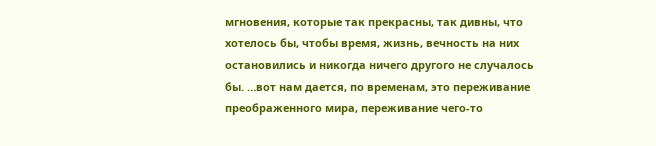мгновения, которые так прекрасны, так дивны, что хотелось бы, чтобы время, жизнь, вечность на них остановились и никогда ничего другого не случалось бы. …вот нам дается, по временам, это переживание преображенного мира, переживание чего-то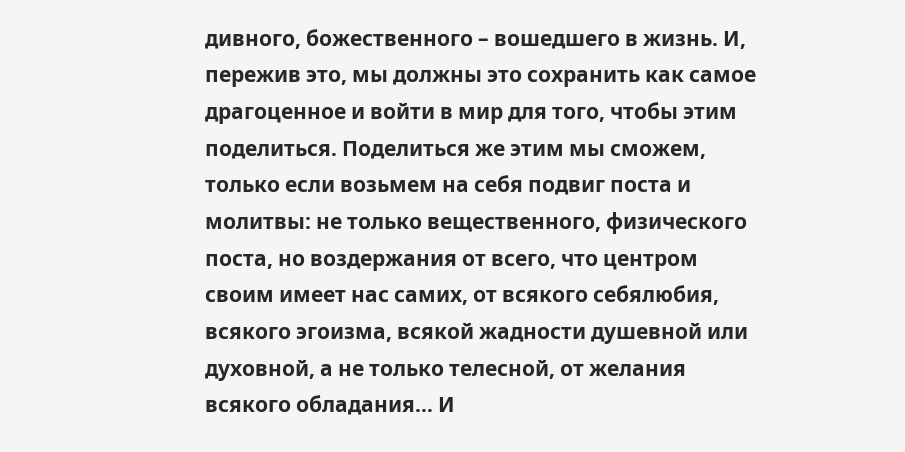дивного, божественного – вошедшего в жизнь. И, пережив это, мы должны это сохранить как самое драгоценное и войти в мир для того, чтобы этим поделиться. Поделиться же этим мы сможем, только если возьмем на себя подвиг поста и молитвы: не только вещественного, физического поста, но воздержания от всего, что центром своим имеет нас самих, от всякого себялюбия, всякого эгоизма, всякой жадности душевной или духовной, а не только телесной, от желания всякого обладания… И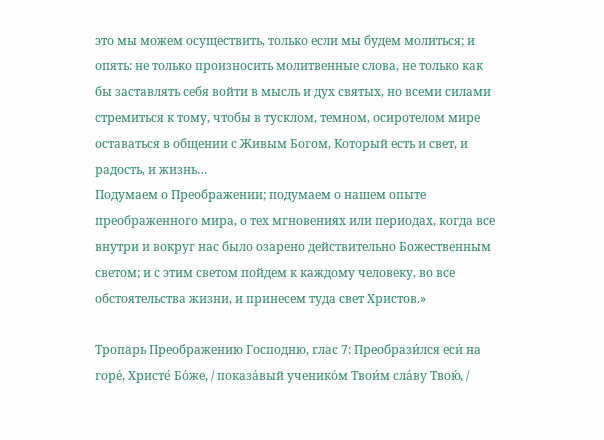это мы можем осуществить, только если мы будем молиться; и опять: не только произносить молитвенные слова, не только как бы заставлять себя войти в мысль и дух святых, но всеми силами стремиться к тому, чтобы в тусклом, темном, осиротелом мире оставаться в общении с Живым Богом, Который есть и свет, и радость, и жизнь…
Подумаем о Преображении; подумаем о нашем опыте преображенного мира, о тех мгновениях или периодах, когда все внутри и вокруг нас было озарено действительно Божественным светом; и с этим светом пойдем к каждому человеку, во все обстоятельства жизни, и принесем туда свет Христов.»

Тропарь Преображению Господню, глас 7: Преобрази́лся еси́ на горе́, Христе́ Бо́же, / показа́вый ученико́м Твои́м сла́ву Твою́, /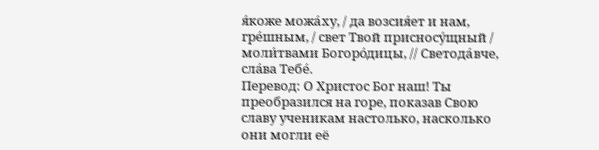я́коже можа́ху, / да возсия́ет и нам, гре́шным, / свет Твой присносу́щный / моли́твами Богоро́дицы, // Светода́вче, сла́ва Тебе́.
Перевод: О Христос Бог наш! Ты преобразился на горе, показав Свою славу ученикам настолько, насколько они могли её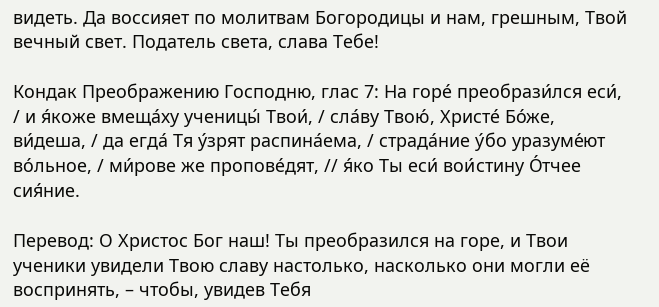видеть. Да воссияет по молитвам Богородицы и нам, грешным, Твой вечный свет. Податель света, слава Тебе!

Кондак Преображению Господню, глас 7: На горе́ преобрази́лся еси́, / и я́коже вмеща́ху ученицы́ Твои́, / сла́ву Твою́, Христе́ Бо́же, ви́деша, / да егда́ Тя у́зрят распина́ема, / страда́ние у́бо уразуме́ют во́льное, / ми́рове же пропове́дят, // я́ко Ты еси́ вои́стину О́тчее сия́ние.

Перевод: О Христос Бог наш! Ты преобразился на горе, и Твои ученики увидели Твою славу настолько, насколько они могли её воспринять, – чтобы, увидев Тебя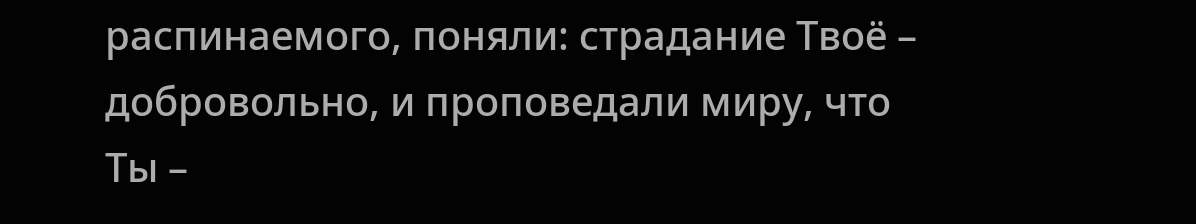распинаемого, поняли: страдание Твоё – добровольно, и проповедали миру, что Ты –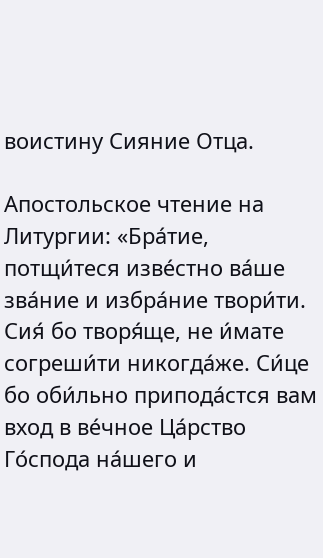воистину Сияние Отца.

Апостольское чтение на Литургии: «Бра́тие, потщи́теся изве́стно ва́ше зва́ние и избра́ние твори́ти. Сия́ бо творя́ще, не и́мате согреши́ти никогда́же. Си́це бо оби́льно припода́стся вам вход в ве́чное Ца́рство Го́спода на́шего и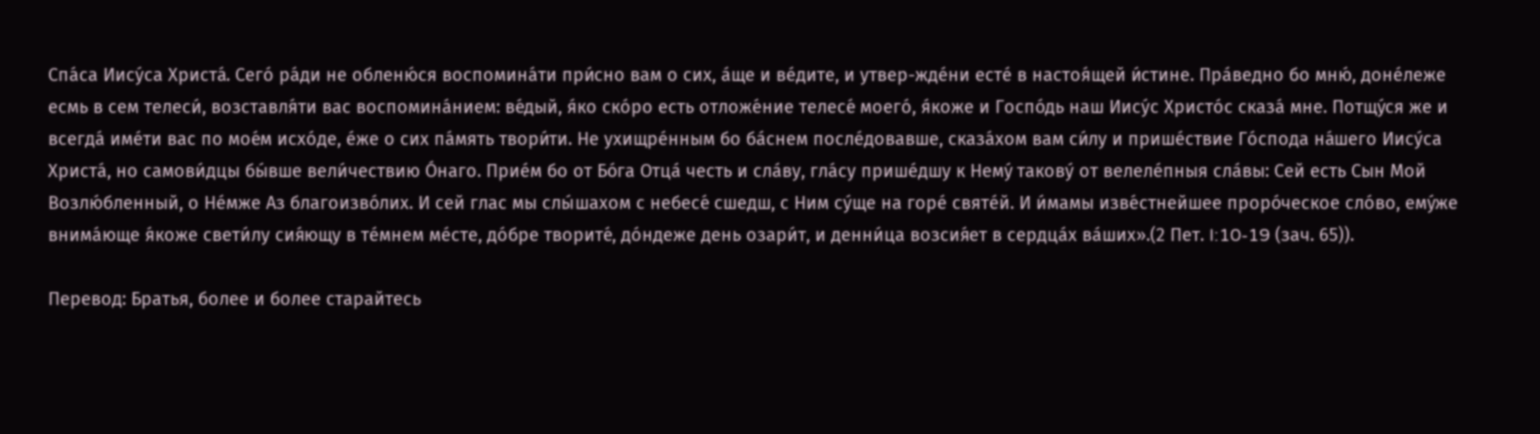Спа́са Иису́са Христа́. Сего́ ра́ди не обленю́ся воспомина́ти при́сно вам о сих, а́ще и ве́дите, и утвер-жде́ни есте́ в настоя́щей и́стине. Пра́ведно бо мню́, доне́леже есмь в сем телеси́, возставля́ти вас воспомина́нием: ве́дый, я́ко ско́ро есть отложе́ние телесе́ моего́, я́коже и Госпо́дь наш Иису́с Христо́с сказа́ мне. Потщу́ся же и всегда́ име́ти вас по мое́м исхо́де, е́же о сих па́мять твори́ти. Не ухищре́нным бо ба́снем после́довавше, сказа́хом вам си́лу и прише́ствие Го́спода на́шего Иису́са Христа́, но самови́дцы бы́вше вели́чествию О́наго. Прие́м бо от Бо́га Отца́ честь и сла́ву, гла́су прише́дшу к Нему́ такову́ от велеле́пныя сла́вы: Сей есть Сын Мой Возлю́бленный, о Не́мже Аз благоизво́лих. И сей глас мы слы́шахом с небесе́ сшедш, с Ним су́ще на горе́ святе́й. И и́мамы изве́стнейшее проро́ческое сло́во, ему́же внима́юще я́коже свети́лу сия́ющу в те́мнем ме́сте, до́бре творите́, до́ндеже день озари́т, и денни́ца возсия́ет в сердца́х ва́ших».(2 Пет. I:10-19 (зач. 65)).

Перевод: Братья, более и более старайтесь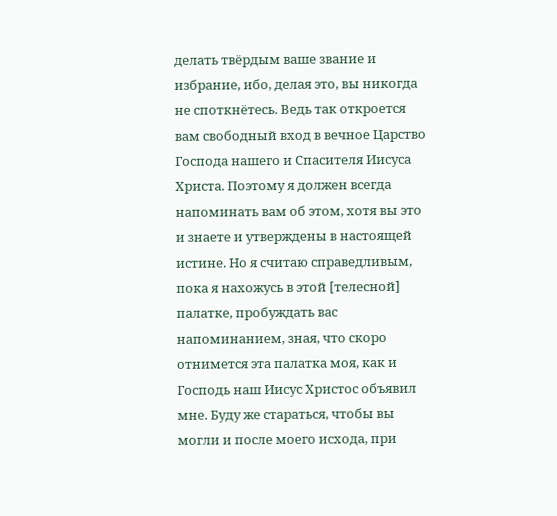делать твёрдым ваше звание и избрание, ибо, делая это, вы никогда не споткнётесь. Ведь так откроется вам свободный вход в вечное Царство Господа нашего и Спасителя Иисуса Христа. Поэтому я должен всегда напоминать вам об этом, хотя вы это и знаете и утверждены в настоящей истине. Но я считаю справедливым, пока я нахожусь в этой [телесной] палатке, пробуждать вас напоминанием, зная, что скоро отнимется эта палатка моя, как и Господь наш Иисус Христос объявил мне. Буду же стараться, чтобы вы могли и после моего исхода, при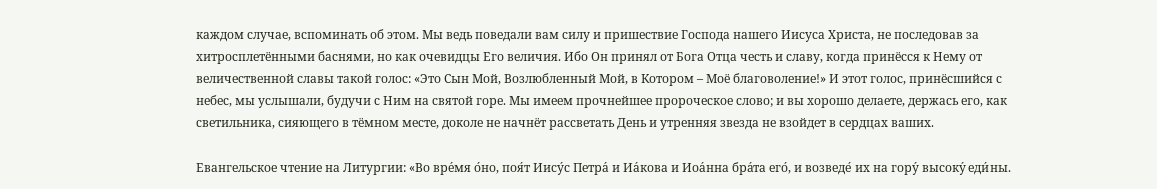каждом случае, вспоминать об этом. Мы ведь поведали вам силу и пришествие Господа нашего Иисуса Христа, не последовав за хитросплетёнными баснями, но как очевидцы Его величия. Ибо Он принял от Бога Отца честь и славу, когда принёсся к Нему от величественной славы такой голос: «Это Сын Мой, Возлюбленный Мой, в Котором – Моё благоволение!» И этот голос, принёсшийся с небес, мы услышали, будучи с Ним на святой горе. Мы имеем прочнейшее пророческое слово; и вы хорошо делаете, держась его, как светильника, сияющего в тёмном месте, доколе не начнёт рассветать День и утренняя звезда не взойдет в сердцах ваших.

Евангельское чтение на Литургии: «Во вре́мя о́но, поя́т Иису́с Петра́ и Иа́кова и Иоа́нна бра́та его́, и возведе́ их на гору́ высоку́ еди́ны.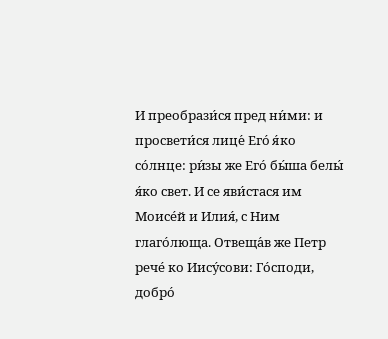И преобрази́ся пред ни́ми: и просвети́ся лице́ Его́ я́ко со́лнце: ри́зы же Его́ бы́ша белы́ я́ко свет. И се яви́стася им Моисе́й и Илия́, с Ним глаго́люща. Отвеща́в же Петр рече́ ко Иису́сови: Го́споди, добро́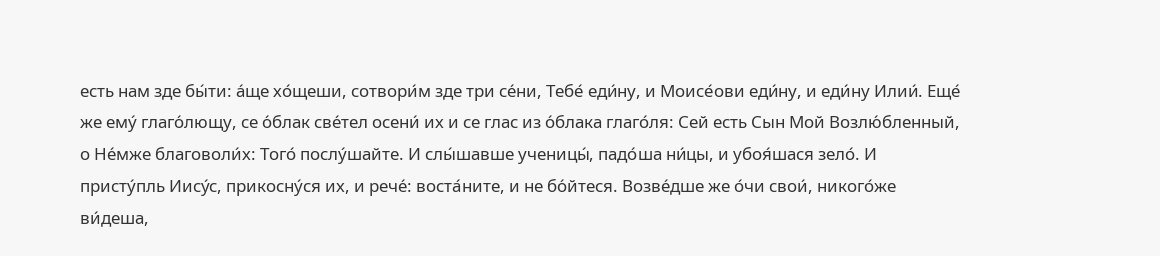есть нам зде бы́ти: а́ще хо́щеши, сотвори́м зде три се́ни, Тебе́ еди́ну, и Моисе́ови еди́ну, и еди́ну Илии́. Еще́ же ему́ глаго́лющу, се о́блак све́тел осени́ их и се глас из о́блака глаго́ля: Сей есть Сын Мой Возлю́бленный, о Не́мже благоволи́х: Того́ послу́шайте. И слы́шавше ученицы́, падо́ша ни́цы, и убоя́шася зело́. И присту́пль Иису́с, прикосну́ся их, и рече́: воста́ните, и не бо́йтеся. Возве́дше же о́чи свои́, никого́же ви́деша,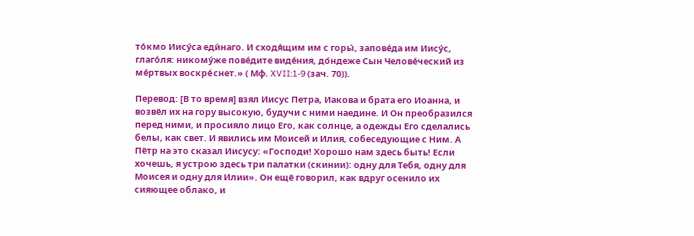то́кмо Иису́са еди́наго. И сходя́щим им с горы́, запове́да им Иису́с, глаго́ля: никому́же пове́дите виде́ния, до́ндеже Сын Челове́ческий из ме́ртвых воскре́снет.» ( Мф. XVII:1-9 (зач. 70)).

Перевод: [В то время] взял Иисус Петра, Иакова и брата его Иоанна, и возвёл их на гору высокую, будучи с ними наедине. И Он преобразился перед ними, и просияло лицо Его, как солнце, а одежды Его сделались белы, как свет. И явились им Моисей и Илия, собеседующие с Ним. А Пётр на это сказал Иисусу: «Господи! Хорошо нам здесь быть! Если хочешь, я устрою здесь три палатки (скинии): одну для Тебя, одну для Моисея и одну для Илии». Он ещё говорил, как вдруг осенило их сияющее облако, и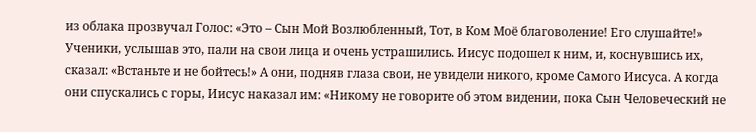из облака прозвучал Голос: «Это – Сын Мой Возлюбленный, Тот, в Ком Моё благоволение! Его слушайте!» Ученики, услышав это, пали на свои лица и очень устрашились. Иисус подошел к ним, и, коснувшись их, сказал: «Встаньте и не бойтесь!» А они, подняв глаза свои, не увидели никого, кроме Самого Иисуса. А когда они спускались с горы, Иисус наказал им: «Никому не говорите об этом видении, пока Сын Человеческий не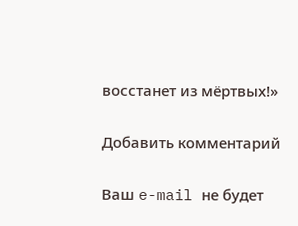восстанет из мёртвых!»

Добавить комментарий

Ваш e-mail не будет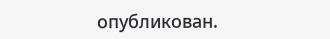опубликован.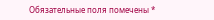Обязательные поля помечены *